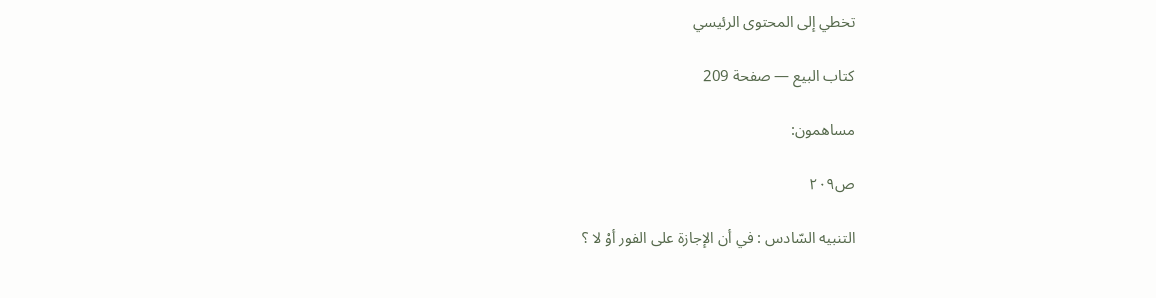تخطي إلى المحتوى الرئيسي

كتاب البيع — صفحة 209

مساهمون:

ص٢٠٩

التنبيه السّادس : في أن الإجازة على الفور أوْ لا ؟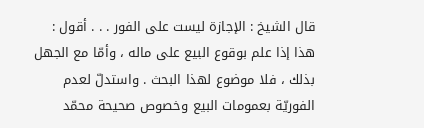قال الشيخ : الإجازة ليست على الفور . . . أقول : هذا إذا علم بوقوع البيع على ماله ، وأمّا مع الجهل بذلك ، فلا موضوع لهذا البحث . واستدلّ لعدم الفوريّة بعمومات البيع وخصوص صحيحة محمّد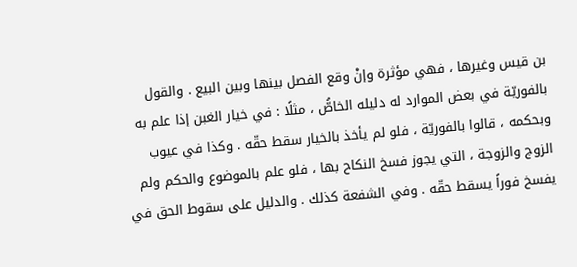بن قيس وغيرها ، فهي مؤثرة وإنْ وقع الفصل بينها وبين البيع . والقول بالفوريّة في بعض الموارد له دليله الخاصُّ ، مثلًا : في خيار الغبن إذا علم به وبحكمه ، قالوا بالفوريّة ، فلو لم يأخذ بالخيار سقط حقّه . وكذا في عيوب الزوج والزوجة ، التي يجوز فسخ النكاح بها ، فلو علم بالموضوع والحكم ولم يفسخ فوراً يسقط حقّه . وفي الشفعة كذلك . والدليل على سقوط الحق في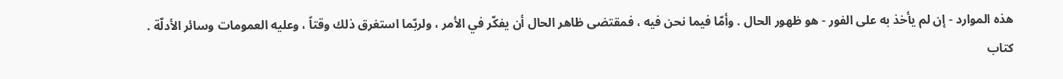هذه الموارد - إن لم يأخذ به على الفور - هو ظهور الحال . وأمّا فيما نحن فيه ، فمقتضى ظاهر الحال أن يفكّر في الأمر ، ولربّما استغرق ذلك وقتاً ، وعليه العمومات وسائر الأدلّة .
كتاب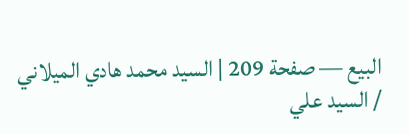البيع — صفحة 209 | السيد محمد هادي الميلاني / السيد علي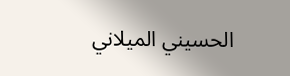الحسيني الميلاني